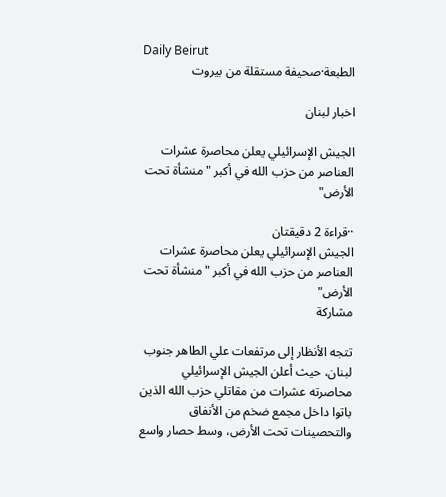Daily Beirut
الطبعة·صحيفة مستقلة من بيروت

اخبار لبنان

الجيش الإسرائيلي يعلن محاصرة عشرات العناصر من حزب الله في أكبر "منشأة تحت الأرض"

··قراءة 2 دقيقتان
الجيش الإسرائيلي يعلن محاصرة عشرات العناصر من حزب الله في أكبر "منشأة تحت الأرض"
مشاركة

تتجه الأنظار إلى مرتفعات علي الطاهر جنوب لبنان، حيث أعلن الجيش الإسرائيلي محاصرته عشرات من مقاتلي حزب الله الذين باتوا داخل مجمع ضخم من الأنفاق والتحصينات تحت الأرض، وسط حصار واسع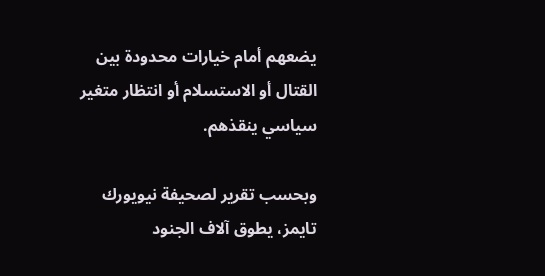يضعهم أمام خيارات محدودة بين القتال أو الاستسلام أو انتظار متغير سياسي ينقذهم.

وبحسب تقرير لصحيفة نيويورك تايمز، يطوق آلاف الجنود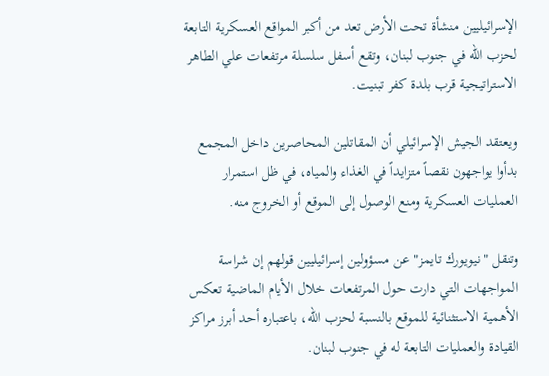الإسرائيليين منشأة تحت الأرض تعد من أكبر المواقع العسكرية التابعة لحزب الله في جنوب لبنان، وتقع أسفل سلسلة مرتفعات علي الطاهر الاستراتيجية قرب بلدة كفر تبنيت.

ويعتقد الجيش الإسرائيلي أن المقاتلين المحاصرين داخل المجمع بدأوا يواجهون نقصاً متزايداً في الغذاء والمياه، في ظل استمرار العمليات العسكرية ومنع الوصول إلى الموقع أو الخروج منه.

وتنقل "نيويورك تايمز" عن مسؤولين إسرائيليين قولهم إن شراسة المواجهات التي دارت حول المرتفعات خلال الأيام الماضية تعكس الأهمية الاستثنائية للموقع بالنسبة لحزب الله، باعتباره أحد أبرز مراكز القيادة والعمليات التابعة له في جنوب لبنان.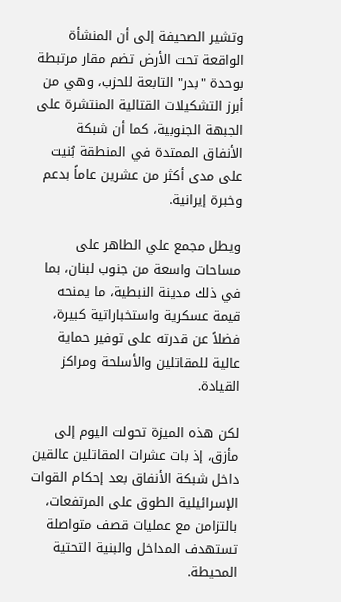وتشير الصحيفة إلى أن المنشأة الواقعة تحت الأرض تضم مقار مرتبطة بوحدة "بدر" التابعة للحزب، وهي من أبرز التشكيلات القتالية المنتشرة على الجبهة الجنوبية، كما أن شبكة الأنفاق الممتدة في المنطقة بُنيت على مدى أكثر من عشرين عاماً بدعم وخبرة إيرانية.

ويطل مجمع علي الطاهر على مساحات واسعة من جنوب لبنان، بما في ذلك مدينة النبطية، ما يمنحه قيمة عسكرية واستخباراتية كبيرة، فضلاً عن قدرته على توفير حماية عالية للمقاتلين والأسلحة ومراكز القيادة.

لكن هذه الميزة تحولت اليوم إلى مأزق، إذ بات عشرات المقاتلين عالقين داخل شبكة الأنفاق بعد إحكام القوات الإسرائيلية الطوق على المرتفعات، بالتزامن مع عمليات قصف متواصلة تستهدف المداخل والبنية التحتية المحيطة.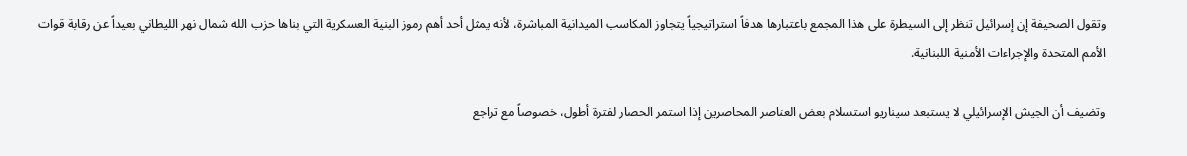وتقول الصحيفة إن إسرائيل تنظر إلى السيطرة على هذا المجمع باعتبارها هدفاً استراتيجياً يتجاوز المكاسب الميدانية المباشرة، لأنه يمثل أحد أهم رموز البنية العسكرية التي بناها حزب الله شمال نهر الليطاني بعيداً عن رقابة قوات الأمم المتحدة والإجراءات الأمنية اللبنانية.

وتضيف أن الجيش الإسرائيلي لا يستبعد سيناريو استسلام بعض العناصر المحاصرين إذا استمر الحصار لفترة أطول، خصوصاً مع تراجع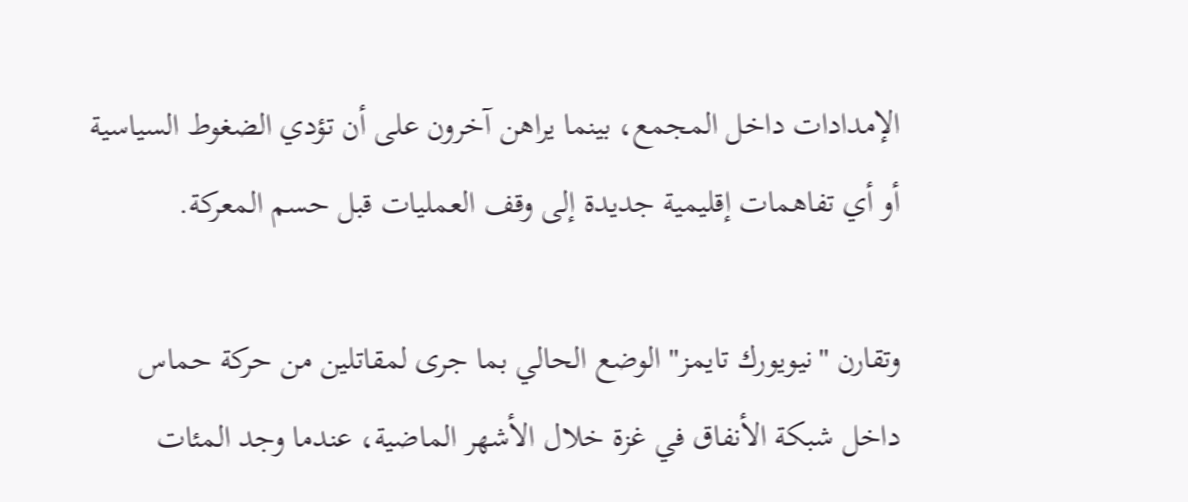الإمدادات داخل المجمع، بينما يراهن آخرون على أن تؤدي الضغوط السياسية أو أي تفاهمات إقليمية جديدة إلى وقف العمليات قبل حسم المعركة.

وتقارن "نيويورك تايمز" الوضع الحالي بما جرى لمقاتلين من حركة حماس داخل شبكة الأنفاق في غزة خلال الأشهر الماضية، عندما وجد المئات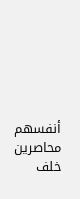أنفسهم محاصرين خلف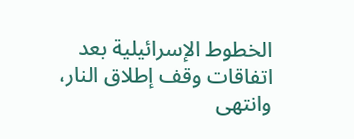الخطوط الإسرائيلية بعد اتفاقات وقف إطلاق النار، وانتهى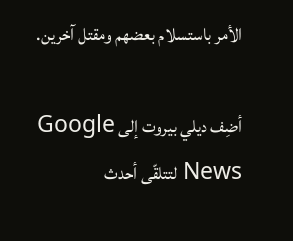الأمر باستسلام بعضهم ومقتل آخرين.

أضِف ديلي بيروت إلى Google News لتتلقّى أحدث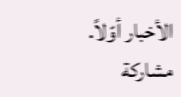الأخبار أوّلاً.
مشاركة